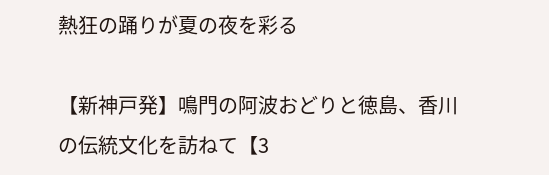熱狂の踊りが夏の夜を彩る

【新神戸発】鳴門の阿波おどりと徳島、香川の伝統文化を訪ねて【3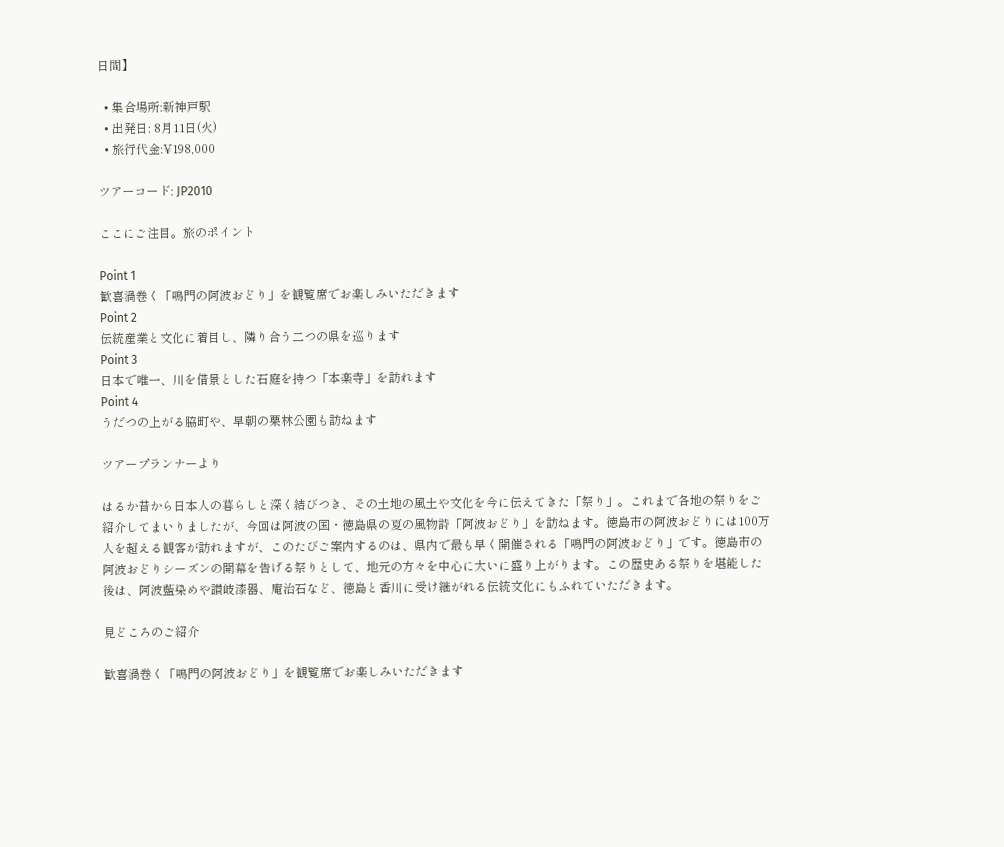日間】

  • 集合場所:新神戸駅
  • 出発日: 8月11日(火)
  • 旅行代金:¥198,000

ツアーコード: JP2010

ここにご注目。旅のポイント

Point 1
歓喜渦巻く「鳴門の阿波おどり」を観覧席でお楽しみいただきます
Point 2
伝統産業と文化に着目し、隣り合う二つの県を巡ります
Point 3
日本で唯一、川を借景とした石庭を持つ「本楽寺」を訪れます
Point 4
うだつの上がる脇町や、早朝の栗林公園も訪ねます

ツアープランナーより

はるか昔から日本人の暮らしと深く結びつき、その土地の風土や文化を今に伝えてきた「祭り」。これまで各地の祭りをご紹介してまいりましたが、今回は阿波の国・徳島県の夏の風物詩「阿波おどり」を訪ねます。徳島市の阿波おどりには100万人を超える観客が訪れますが、このたびご案内するのは、県内で最も早く開催される「鳴門の阿波おどり」です。徳島市の阿波おどりシーズンの開幕を告げる祭りとして、地元の方々を中心に大いに盛り上がります。この歴史ある祭りを堪能した後は、阿波藍染めや讃岐漆器、庵治石など、徳島と香川に受け継がれる伝統文化にもふれていただきます。

見どころのご紹介

歓喜渦巻く「鳴門の阿波おどり」を観覧席でお楽しみいただきます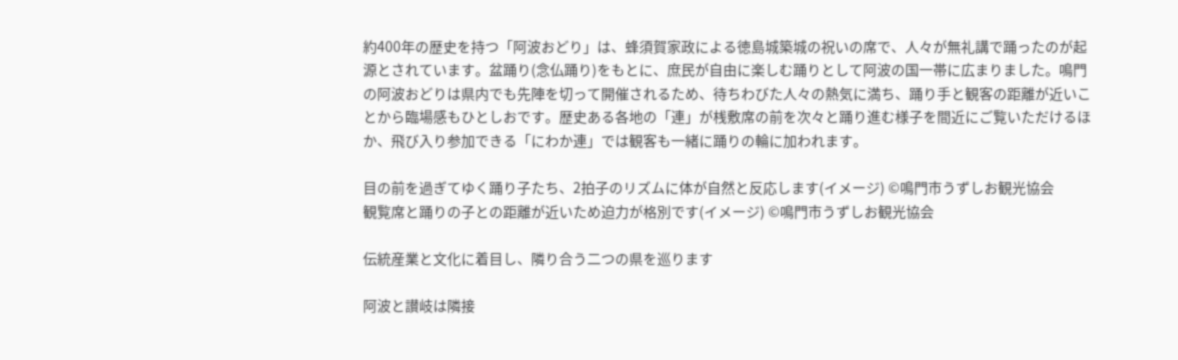約400年の歴史を持つ「阿波おどり」は、蜂須賀家政による徳島城築城の祝いの席で、人々が無礼講で踊ったのが起源とされています。盆踊り(念仏踊り)をもとに、庶民が自由に楽しむ踊りとして阿波の国一帯に広まりました。鳴門の阿波おどりは県内でも先陣を切って開催されるため、待ちわびた人々の熱気に満ち、踊り手と観客の距離が近いことから臨場感もひとしおです。歴史ある各地の「連」が桟敷席の前を次々と踊り進む様子を間近にご覧いただけるほか、飛び入り参加できる「にわか連」では観客も一緒に踊りの輪に加われます。

目の前を過ぎてゆく踊り子たち、2拍子のリズムに体が自然と反応します(イメージ) ©鳴門市うずしお観光協会
観覧席と踊りの子との距離が近いため迫力が格別です(イメージ) ©鳴門市うずしお観光協会

伝統産業と文化に着目し、隣り合う二つの県を巡ります

阿波と讃岐は隣接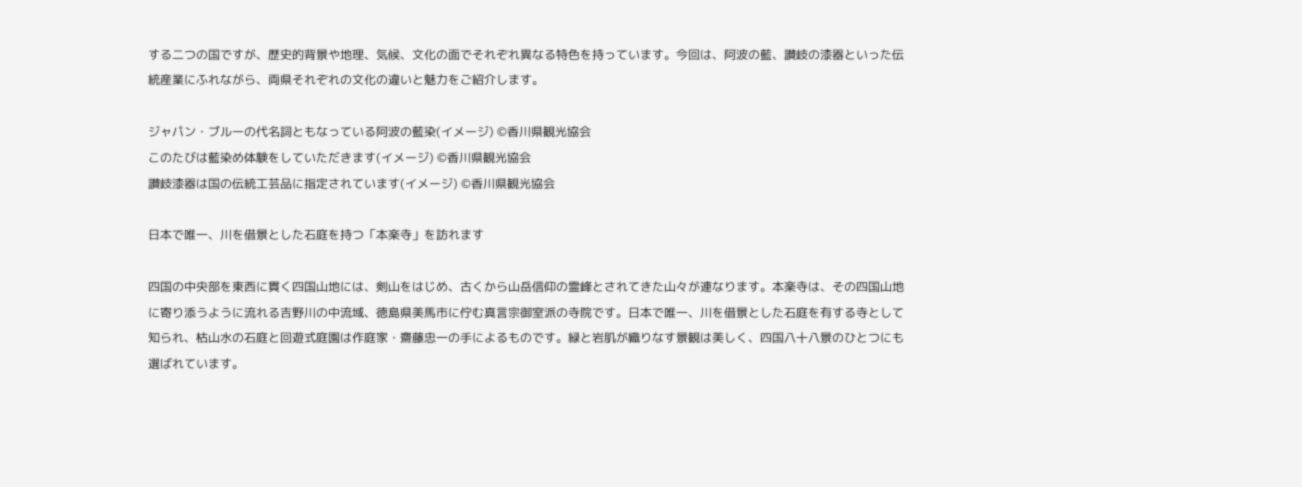する二つの国ですが、歴史的背景や地理、気候、文化の面でそれぞれ異なる特色を持っています。今回は、阿波の藍、讃岐の漆器といった伝統産業にふれながら、両県それぞれの文化の違いと魅力をご紹介します。

ジャパン・ブルーの代名詞ともなっている阿波の藍染(イメージ) ©香川県観光協会
このたびは藍染め体験をしていただきます(イメージ) ©香川県観光協会
讃岐漆器は国の伝統工芸品に指定されています(イメージ) ©香川県観光協会

日本で唯一、川を借景とした石庭を持つ「本楽寺」を訪れます

四国の中央部を東西に貫く四国山地には、剣山をはじめ、古くから山岳信仰の霊峰とされてきた山々が連なります。本楽寺は、その四国山地に寄り添うように流れる吉野川の中流域、徳島県美馬市に佇む真言宗御室派の寺院です。日本で唯一、川を借景とした石庭を有する寺として知られ、枯山水の石庭と回遊式庭園は作庭家・齋藤忠一の手によるものです。緑と岩肌が織りなす景観は美しく、四国八十八景のひとつにも選ばれています。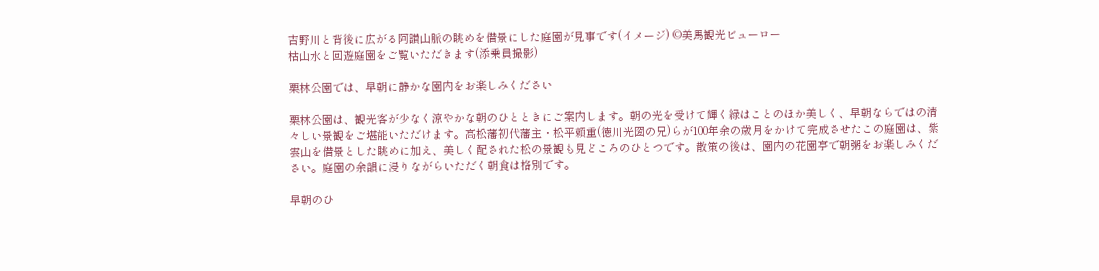吉野川と背後に広がる阿讃山脈の眺めを借景にした庭園が見事です(イメージ) ©美馬観光ビューロー
枯山水と回遊庭園をご覧いただきます(添乗員撮影)

栗林公園では、早朝に静かな園内をお楽しみください

栗林公園は、観光客が少なく涼やかな朝のひとときにご案内します。朝の光を受けて輝く緑はことのほか美しく、早朝ならではの清々しい景観をご堪能いただけます。高松藩初代藩主・松平頼重(徳川光圀の兄)らが100年余の歳月をかけて完成させたこの庭園は、紫雲山を借景とした眺めに加え、美しく配された松の景観も見どころのひとつです。散策の後は、園内の花園亭で朝粥をお楽しみください。庭園の余韻に浸りながらいただく朝食は格別です。

早朝のひ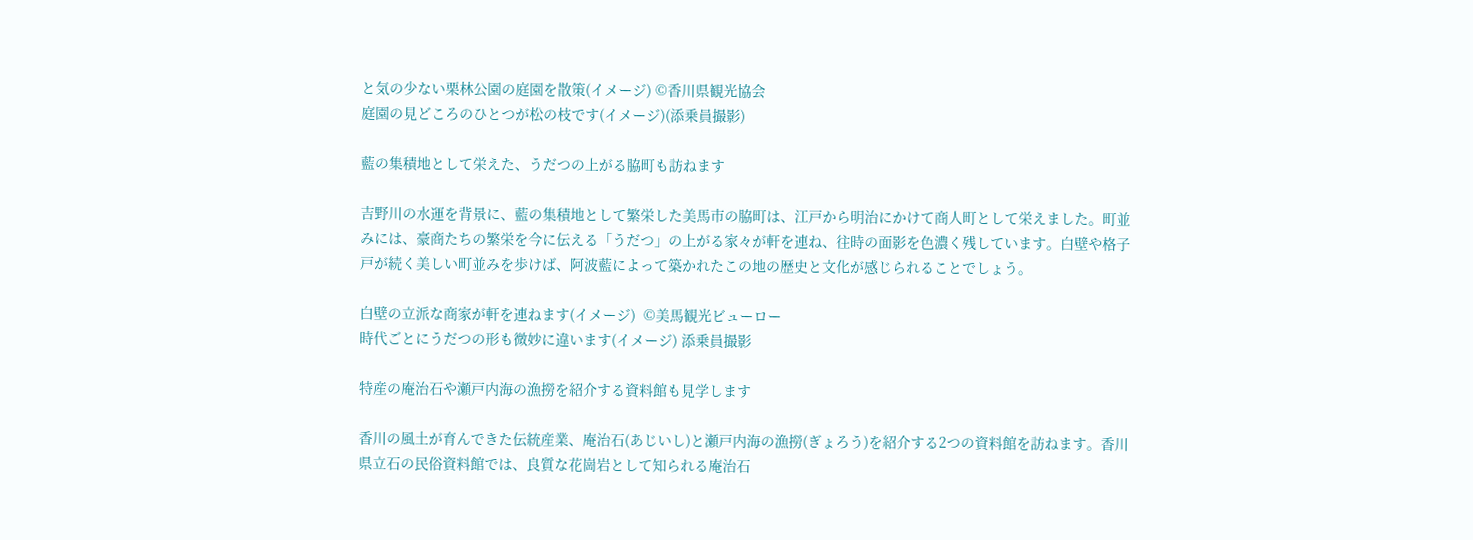と気の少ない栗林公園の庭園を散策(イメージ) ©香川県観光協会
庭園の見どころのひとつが松の枝です(イメージ)(添乗員撮影)

藍の集積地として栄えた、うだつの上がる脇町も訪ねます

吉野川の水運を背景に、藍の集積地として繁栄した美馬市の脇町は、江戸から明治にかけて商人町として栄えました。町並みには、豪商たちの繁栄を今に伝える「うだつ」の上がる家々が軒を連ね、往時の面影を色濃く残しています。白壁や格子戸が続く美しい町並みを歩けば、阿波藍によって築かれたこの地の歴史と文化が感じられることでしょう。

白壁の立派な商家が軒を連ねます(イメージ)  ©美馬観光ビューロー
時代ごとにうだつの形も微妙に違います(イメージ) 添乗員撮影

特産の庵治石や瀬戸内海の漁撈を紹介する資料館も見学します

香川の風土が育んできた伝統産業、庵治石(あじいし)と瀬戸内海の漁撈(ぎょろう)を紹介する2つの資料館を訪ねます。香川県立石の民俗資料館では、良質な花崗岩として知られる庵治石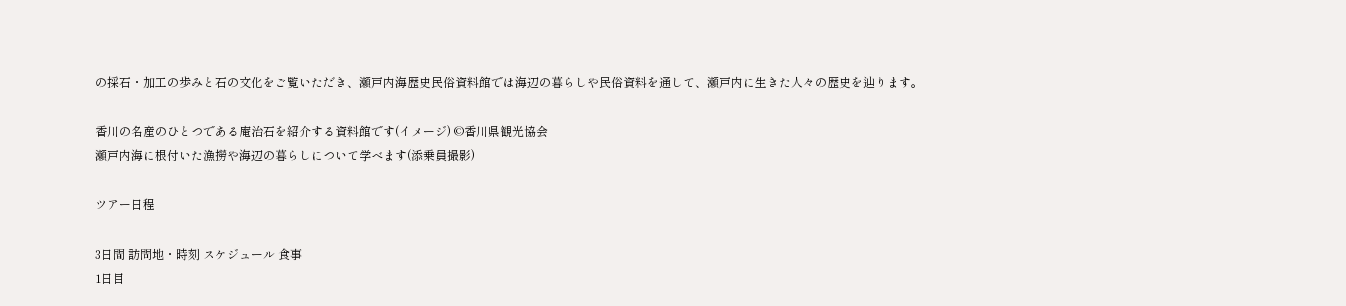の採石・加工の歩みと石の文化をご覧いただき、瀬戸内海歴史民俗資料館では海辺の暮らしや民俗資料を通して、瀬戸内に生きた人々の歴史を辿ります。

香川の名産のひとつである庵治石を紹介する資料館です(イメージ) ©香川県観光協会
瀬戸内海に根付いた漁撈や海辺の暮らしについて学べます(添乗員撮影)

ツアー日程

3日間 訪問地・時刻 スケジュール 食事
1日目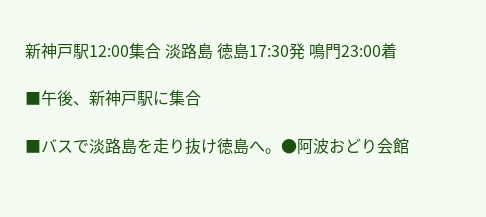新神戸駅12:00集合 淡路島 徳島17:30発 鳴門23:00着

■午後、新神戸駅に集合

■バスで淡路島を走り抜け徳島へ。●阿波おどり会館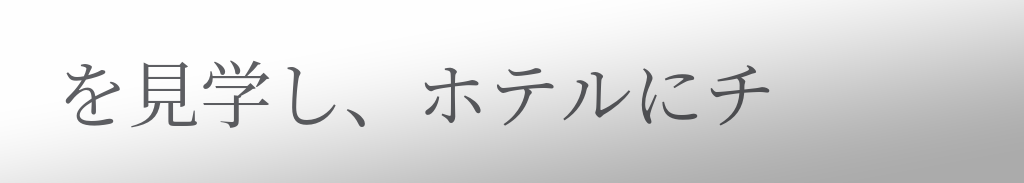を見学し、ホテルにチ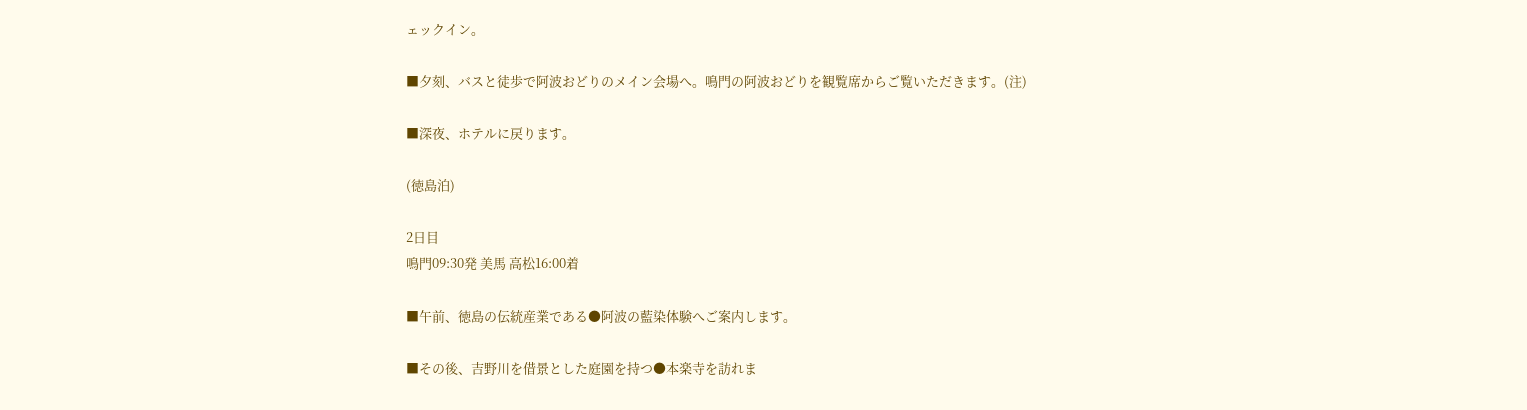ェックイン。

■夕刻、バスと徒歩で阿波おどりのメイン会場へ。鳴門の阿波おどりを観覧席からご覧いただきます。(注)

■深夜、ホテルに戻ります。

(徳島泊)

2日目
鳴門09:30発 美馬 高松16:00着

■午前、徳島の伝統産業である●阿波の藍染体験へご案内します。

■その後、吉野川を借景とした庭園を持つ●本楽寺を訪れま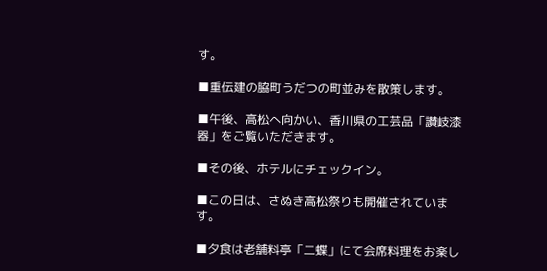す。

■重伝建の脇町うだつの町並みを散策します。

■午後、高松へ向かい、香川県の工芸品「讃岐漆器」をご覧いただきます。

■その後、ホテルにチェックイン。

■この日は、さぬき高松祭りも開催されています。

■夕食は老舗料亭「二蝶」にて会席料理をお楽し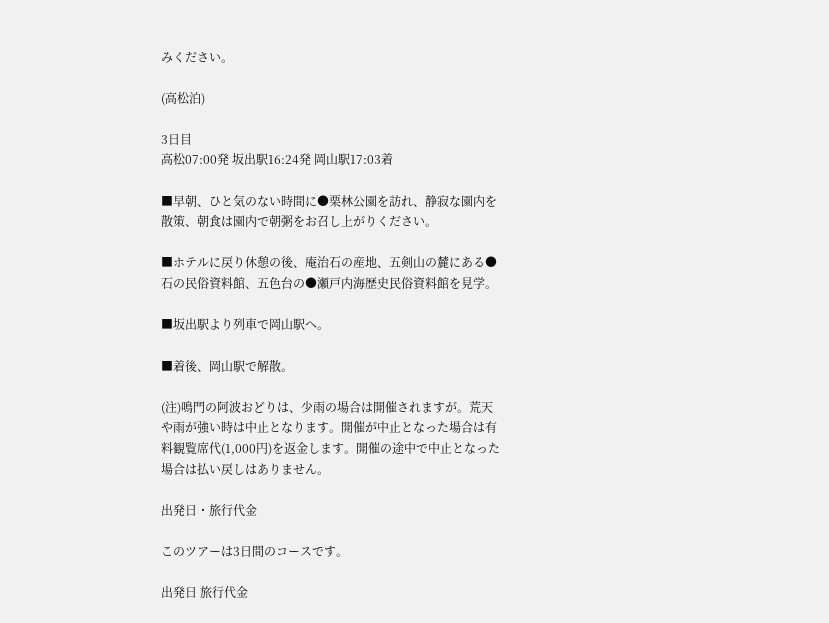みください。

(高松泊)

3日目
高松07:00発 坂出駅16:24発 岡山駅17:03着

■早朝、ひと気のない時間に●栗林公園を訪れ、静寂な園内を散策、朝食は園内で朝粥をお召し上がりください。

■ホテルに戻り休憩の後、庵治石の産地、五剣山の麓にある●石の民俗資料館、五色台の●瀬戸内海歴史民俗資料館を見学。

■坂出駅より列車で岡山駅へ。

■着後、岡山駅で解散。

(注)鳴門の阿波おどりは、少雨の場合は開催されますが。荒天や雨が強い時は中止となります。開催が中止となった場合は有料観覧席代(1,000円)を返金します。開催の途中で中止となった場合は払い戻しはありません。

出発日・旅行代金

このツアーは3日間のコースです。

出発日 旅行代金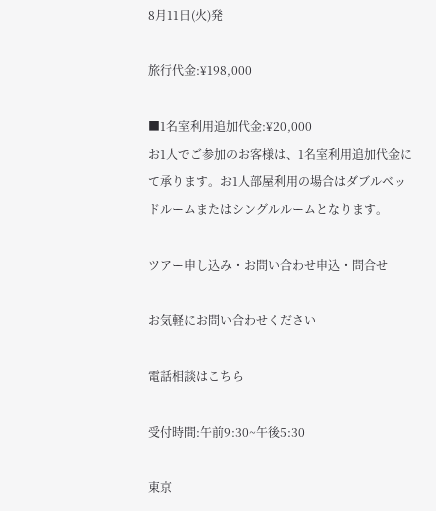8月11日(火)発

旅行代金:¥198,000

■1名室利用追加代金:¥20,000
お1人でご参加のお客様は、1名室利用追加代金にて承ります。お1人部屋利用の場合はダブルベッドルームまたはシングルルームとなります。

ツアー申し込み・お問い合わせ申込・問合せ

お気軽にお問い合わせください

電話相談はこちら

受付時間:午前9:30~午後5:30

東京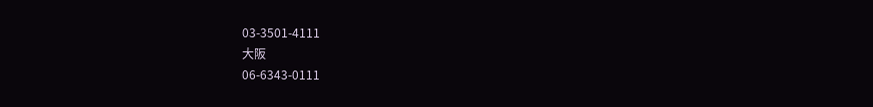03-3501-4111
大阪
06-6343-0111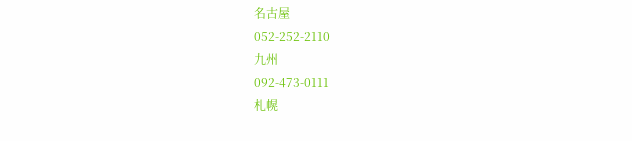名古屋
052-252-2110
九州
092-473-0111
札幌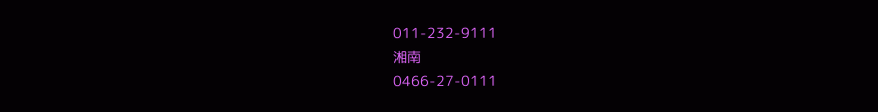011-232-9111
湘南
0466-27-0111